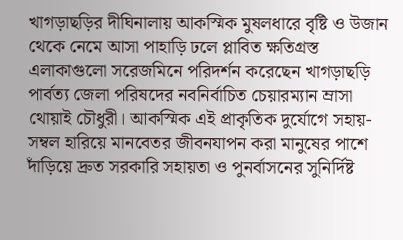খাগড়াছড়ির দীঘিনালায় আকস্মিক মুষলধারে বৃষ্টি ও উজান থেকে নেমে আসা পাহাড়ি ঢলে প্লাবিত ক্ষতিগ্রস্ত এলাকাগুলো সরেজমিনে পরিদর্শন করেছেন খাগড়াছড়ি পার্বত্য জেলা পরিষদের নবনির্বাচিত চেয়ারম্যান ম্রাসা থোয়াই চৌধুরী। আকস্মিক এই প্রাকৃতিক দুর্যোগে সহায়-সম্বল হারিয়ে মানবেতর জীবনযাপন করা মানুষের পাশে দাঁড়িয়ে দ্রুত সরকারি সহায়তা ও পুনর্বাসনের সুনির্দিষ্ট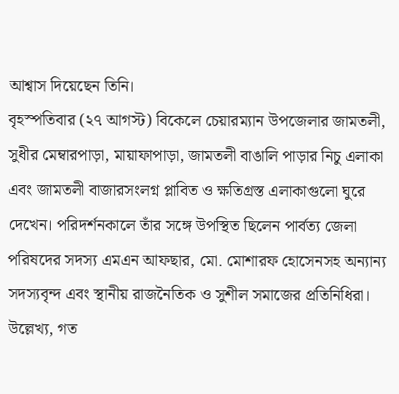আশ্বাস দিয়েছেন তিনি।
বৃহস্পতিবার (২৭ আগস্ট) বিকেলে চেয়ারম্যান উপজেলার জামতলী, সুধীর মেম্বারপাড়া, মায়াফাপাড়া, জামতলী বাঙালি পাড়ার নিচু এলাকা এবং জামতলী বাজারসংলগ্ন প্লাবিত ও ক্ষতিগ্রস্ত এলাকাগুলো ঘুরে দেখেন। পরিদর্শনকালে তাঁর সঙ্গে উপস্থিত ছিলেন পার্বত্য জেলা পরিষদের সদস্য এমএন আফছার, মো. মোশারফ হোসেনসহ অন্যান্য সদস্যবৃন্দ এবং স্থানীয় রাজনৈতিক ও সুশীল সমাজের প্রতিনিধিরা।
উল্লেখ্য, গত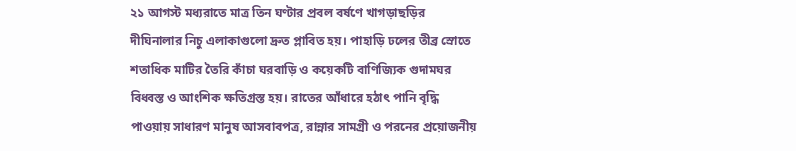২১ আগস্ট মধ্যরাতে মাত্র তিন ঘণ্টার প্রবল বর্ষণে খাগড়াছড়ির দীঘিনালার নিচু এলাকাগুলো দ্রুত প্লাবিত হয়। পাহাড়ি ঢলের তীব্র স্রোতে শতাধিক মাটির তৈরি কাঁচা ঘরবাড়ি ও কয়েকটি বাণিজ্যিক গুদামঘর বিধ্বস্ত ও আংশিক ক্ষতিগ্রস্ত হয়। রাতের আঁধারে হঠাৎ পানি বৃদ্ধি পাওয়ায় সাধারণ মানুষ আসবাবপত্র, রান্নার সামগ্রী ও পরনের প্রয়োজনীয়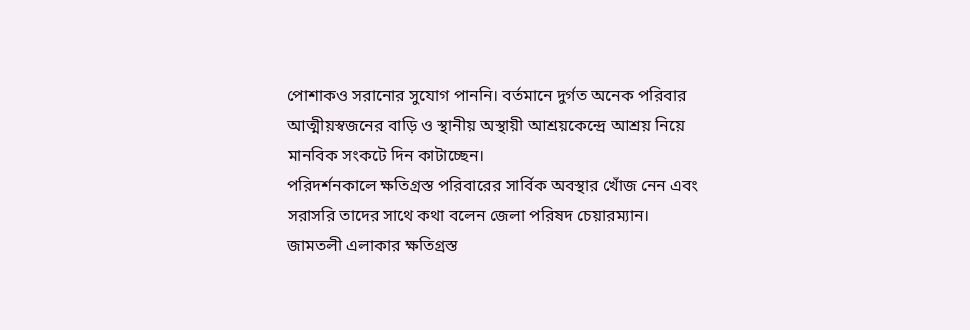পোশাকও সরানোর সুযোগ পাননি। বর্তমানে দুর্গত অনেক পরিবার আত্মীয়স্বজনের বাড়ি ও স্থানীয় অস্থায়ী আশ্রয়কেন্দ্রে আশ্রয় নিয়ে মানবিক সংকটে দিন কাটাচ্ছেন।
পরিদর্শনকালে ক্ষতিগ্রস্ত পরিবারের সার্বিক অবস্থার খোঁজ নেন এবং সরাসরি তাদের সাথে কথা বলেন জেলা পরিষদ চেয়ারম্যান।
জামতলী এলাকার ক্ষতিগ্রস্ত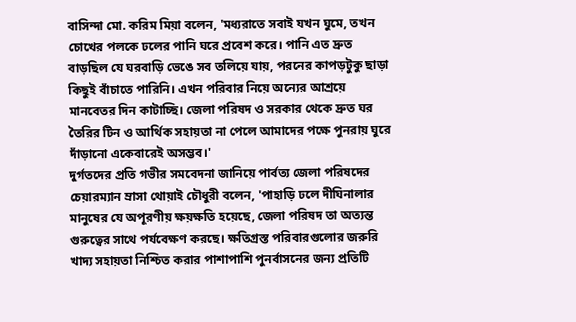বাসিন্দা মো. করিম মিয়া বলেন, 'মধ্যরাতে সবাই যখন ঘুমে, তখন চোখের পলকে ঢলের পানি ঘরে প্রবেশ করে। পানি এত দ্রুত বাড়ছিল যে ঘরবাড়ি ভেঙে সব তলিয়ে যায়, পরনের কাপড়টুকু ছাড়া কিছুই বাঁচাতে পারিনি। এখন পরিবার নিয়ে অন্যের আশ্রয়ে মানবেতর দিন কাটাচ্ছি। জেলা পরিষদ ও সরকার থেকে দ্রুত ঘর তৈরির টিন ও আর্থিক সহায়তা না পেলে আমাদের পক্ষে পুনরায় ঘুরে দাঁড়ানো একেবারেই অসম্ভব।'
দুর্গতদের প্রতি গভীর সমবেদনা জানিয়ে পার্বত্য জেলা পরিষদের চেয়ারম্যান ম্রাসা থোয়াই চৌধুরী বলেন, 'পাহাড়ি ঢলে দীঘিনালার মানুষের যে অপূরণীয় ক্ষয়ক্ষতি হয়েছে, জেলা পরিষদ তা অত্যন্ত গুরুত্বের সাথে পর্যবেক্ষণ করছে। ক্ষতিগ্রস্ত পরিবারগুলোর জরুরি খাদ্য সহায়তা নিশ্চিত করার পাশাপাশি পুনর্বাসনের জন্য প্রতিটি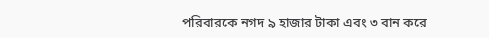পরিবারকে নগদ ৯ হাজার টাকা এবং ৩ বান করে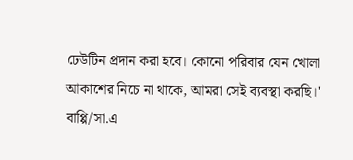ঢেউটিন প্রদান করা হবে। কোনো পরিবার যেন খোলা আকাশের নিচে না থাকে, আমরা সেই ব্যবস্থা করছি।'
বাপ্পি/সা.এ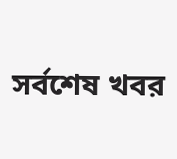সর্বশেষ খবর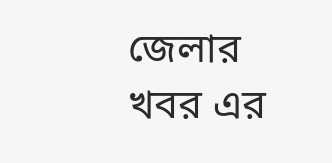জেলার খবর এর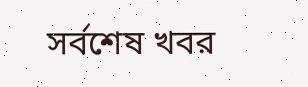সর্বশেষ খবর